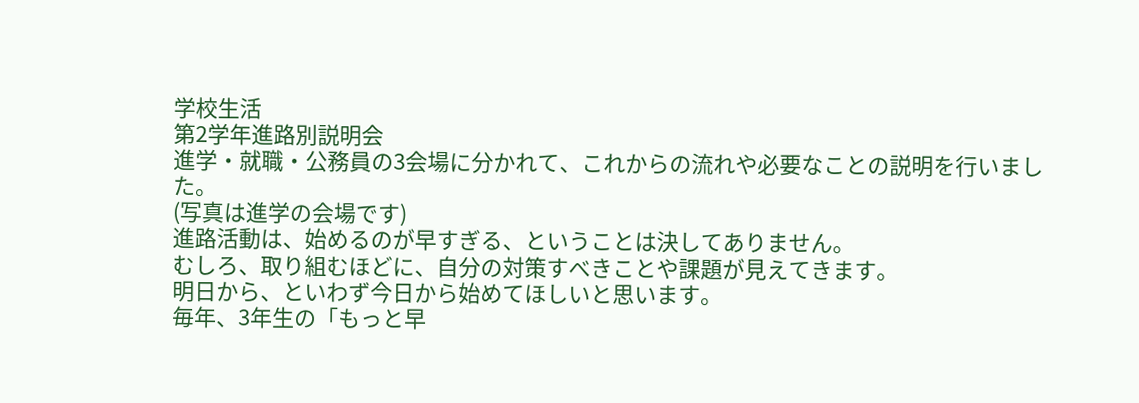学校生活
第2学年進路別説明会
進学・就職・公務員の3会場に分かれて、これからの流れや必要なことの説明を行いました。
(写真は進学の会場です)
進路活動は、始めるのが早すぎる、ということは決してありません。
むしろ、取り組むほどに、自分の対策すべきことや課題が見えてきます。
明日から、といわず今日から始めてほしいと思います。
毎年、3年生の「もっと早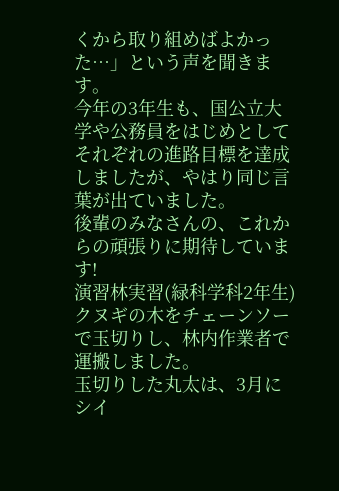くから取り組めばよかった…」という声を聞きます。
今年の3年生も、国公立大学や公務員をはじめとしてそれぞれの進路目標を達成しましたが、やはり同じ言葉が出ていました。
後輩のみなさんの、これからの頑張りに期待しています!
演習林実習(緑科学科2年生)
クヌギの木をチェーンソーで玉切りし、林内作業者で運搬しました。
玉切りした丸太は、3月にシイ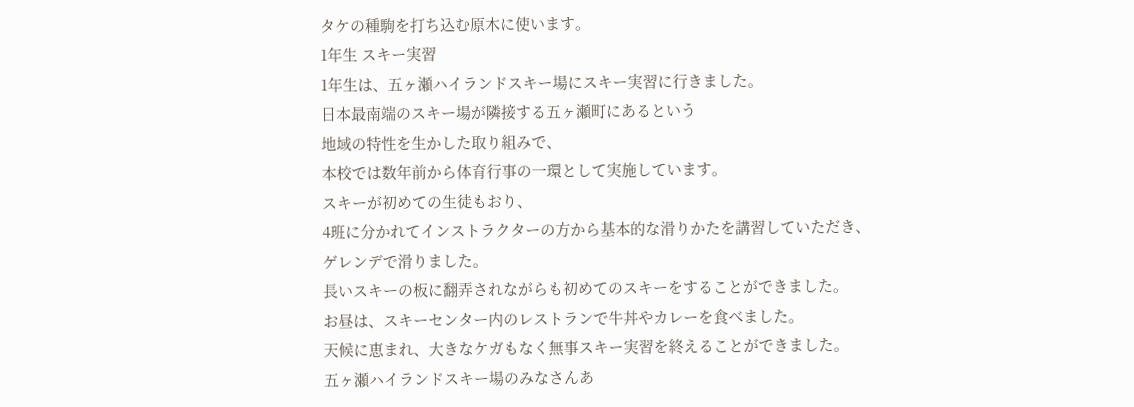タケの種駒を打ち込む原木に使います。
1年生 スキー実習
1年生は、五ヶ瀬ハイランドスキー場にスキー実習に行きました。
日本最南端のスキー場が隣接する五ヶ瀬町にあるという
地域の特性を生かした取り組みで、
本校では数年前から体育行事の一環として実施しています。
スキーが初めての生徒もおり、
4班に分かれてインストラクターの方から基本的な滑りかたを講習していただき、
ゲレンデで滑りました。
長いスキーの板に翻弄されながらも初めてのスキーをすることができました。
お昼は、スキーセンター内のレストランで牛丼やカレーを食べました。
天候に恵まれ、大きなケガもなく無事スキー実習を終えることができました。
五ヶ瀬ハイランドスキー場のみなさんあ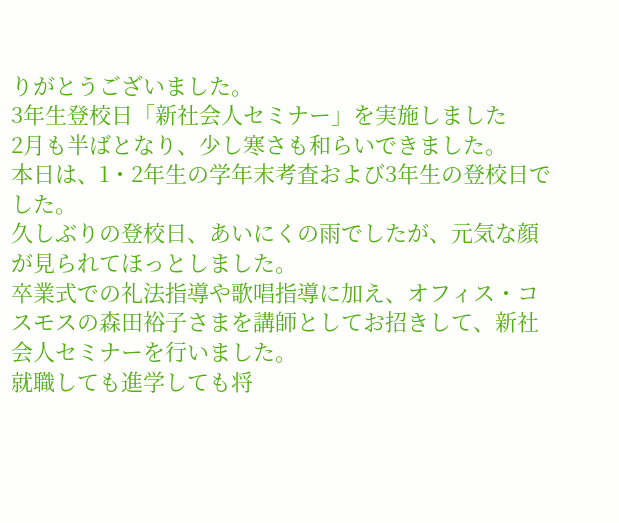りがとうございました。
3年生登校日「新社会人セミナー」を実施しました
2月も半ばとなり、少し寒さも和らいできました。
本日は、1・2年生の学年末考査および3年生の登校日でした。
久しぶりの登校日、あいにくの雨でしたが、元気な顔が見られてほっとしました。
卒業式での礼法指導や歌唱指導に加え、オフィス・コスモスの森田裕子さまを講師としてお招きして、新社会人セミナーを行いました。
就職しても進学しても将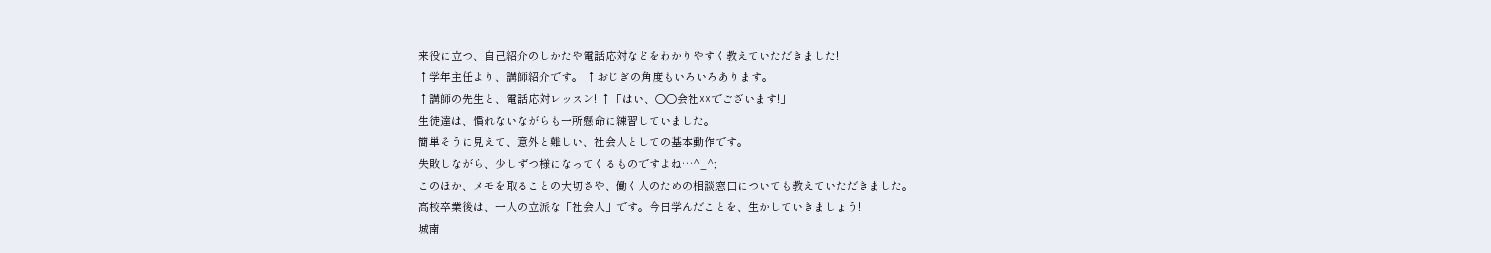来役に立つ、自己紹介のしかたや電話応対などをわかりやすく教えていただきました!
↑学年主任より、講師紹介です。 ↑おじぎの角度もいろいろあります。
↑講師の先生と、電話応対レッスン! ↑「はい、〇〇会社☓☓でございます!」
生徒達は、慣れないながらも一所懸命に練習していました。
簡単そうに見えて、意外と難しい、社会人としての基本動作です。
失敗しながら、少しずつ様になってくるものですよね…^_^;
このほか、メモを取ることの大切さや、働く人のための相談窓口についても教えていただきました。
高校卒業後は、一人の立派な「社会人」です。今日学んだことを、生かしていきましょう!
城南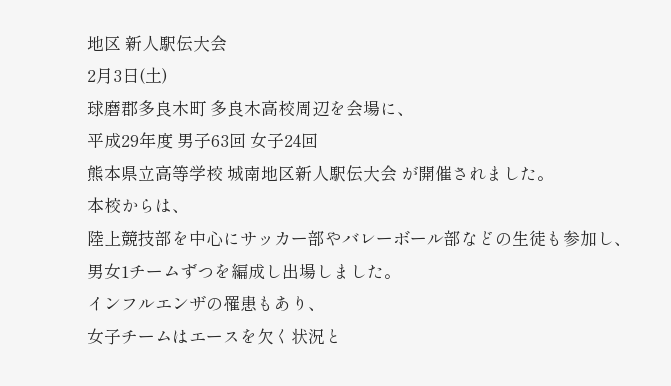地区 新人駅伝大会
2月3日(土)
球磨郡多良木町 多良木高校周辺を会場に、
平成29年度 男子63回 女子24回
熊本県立高等学校 城南地区新人駅伝大会 が開催されました。
本校からは、
陸上競技部を中心にサッカー部やバレーボール部などの生徒も参加し、
男女1チームずつを編成し出場しました。
インフルエンザの罹患もあり、
女子チームはエースを欠く状況と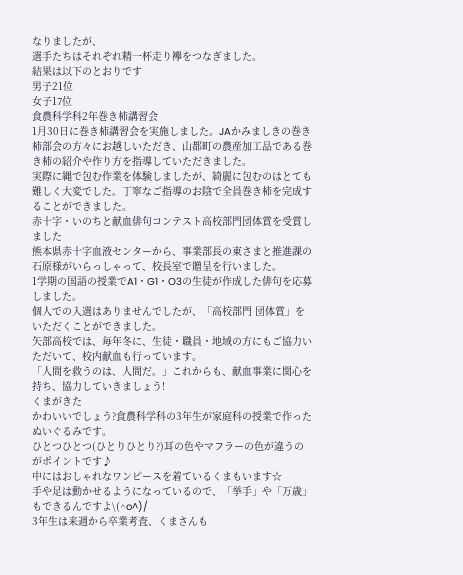なりましたが、
選手たちはそれぞれ精一杯走り襷をつなぎました。
結果は以下のとおりです
男子21位
女子17位
食農科学科2年巻き柿講習会
1月30日に巻き柿講習会を実施しました。JAかみましきの巻き柿部会の方々にお越しいただき、山都町の農産加工品である巻き柿の紹介や作り方を指導していただきました。
実際に縄で包む作業を体験しましたが、綺麗に包むのはとても難しく大変でした。丁寧なご指導のお陰で全員巻き柿を完成することができました。
赤十字・いのちと献血俳句コンテスト高校部門団体賞を受賞しました
熊本県赤十字血液センターから、事業部長の東さまと推進課の石原様がいらっしゃって、校長室で贈呈を行いました。
1学期の国語の授業でA1・G1・O3の生徒が作成した俳句を応募しました。
個人での入選はありませんでしたが、「高校部門 団体賞」をいただくことができました。
矢部高校では、毎年冬に、生徒・職員・地域の方にもご協力いただいて、校内献血も行っています。
「人間を救うのは、人間だ。」これからも、献血事業に関心を持ち、協力していきましょう!
くまがきた
かわいいでしょう?食農科学科の3年生が家庭科の授業で作ったぬいぐるみです。
ひとつひとつ(ひとりひとり?)耳の色やマフラーの色が違うのがポイントです♪
中にはおしゃれなワンピースを着ているくまもいます☆
手や足は動かせるようになっているので、「挙手」や「万歳」もできるんですよ\(^o^)/
3年生は来週から卒業考査、くまさんも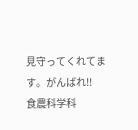見守ってくれてます。がんばれ!!
食農科学科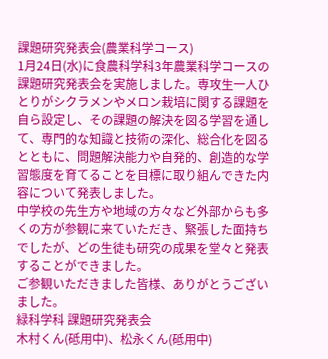課題研究発表会(農業科学コース)
1月24日(水)に食農科学科3年農業科学コースの課題研究発表会を実施しました。専攻生一人ひとりがシクラメンやメロン栽培に関する課題を自ら設定し、その課題の解決を図る学習を通して、専門的な知識と技術の深化、総合化を図るとともに、問題解決能力や自発的、創造的な学習態度を育てることを目標に取り組んできた内容について発表しました。
中学校の先生方や地域の方々など外部からも多くの方が参観に来ていただき、緊張した面持ちでしたが、どの生徒も研究の成果を堂々と発表することができました。
ご参観いただきました皆様、ありがとうございました。
緑科学科 課題研究発表会
木村くん(砥用中)、松永くん(砥用中)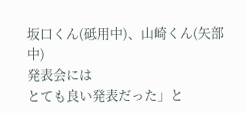坂口くん(砥用中)、山崎くん(矢部中)
発表会には
とても良い発表だった」と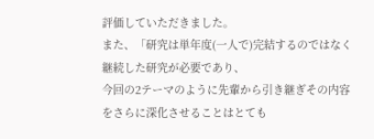評価していただきました。
また、「研究は単年度(一人で)完結するのではなく継続した研究が必要であり、
今回の2テーマのように先輩から引き継ぎその内容をさらに深化させることはとても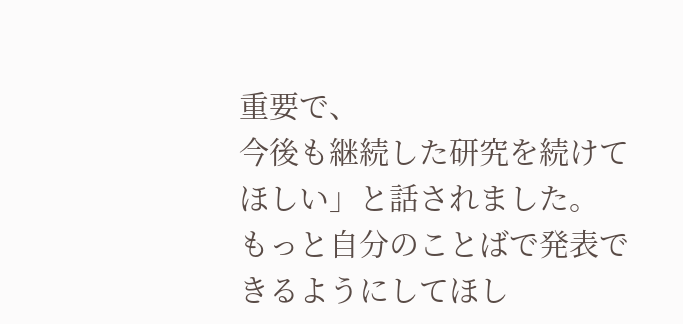重要で、
今後も継続した研究を続けてほしい」と話されました。
もっと自分のことばで発表できるようにしてほし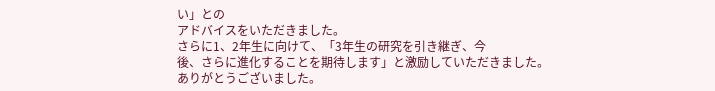い」との
アドバイスをいただきました。
さらに1、2年生に向けて、「3年生の研究を引き継ぎ、今
後、さらに進化することを期待します」と激励していただきました。
ありがとうございました。